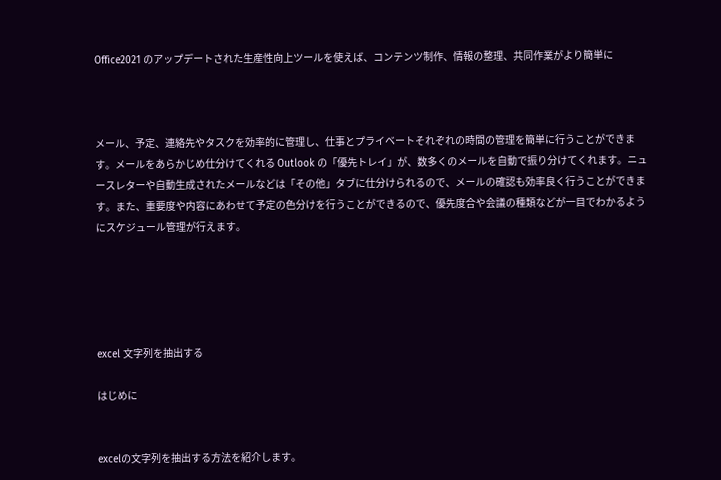Office2021 のアップデートされた生産性向上ツールを使えば、コンテンツ制作、情報の整理、共同作業がより簡単に



メール、予定、連絡先やタスクを効率的に管理し、仕事とプライベートそれぞれの時間の管理を簡単に行うことができます。メールをあらかじめ仕分けてくれる Outlook の「優先トレイ」が、数多くのメールを自動で振り分けてくれます。ニュースレターや自動生成されたメールなどは「その他」タブに仕分けられるので、メールの確認も効率良く行うことができます。また、重要度や内容にあわせて予定の色分けを行うことができるので、優先度合や会議の種類などが一目でわかるようにスケジュール管理が行えます。





excel 文字列を抽出する

はじめに


excelの文字列を抽出する方法を紹介します。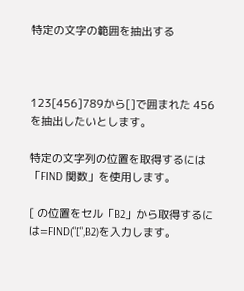特定の文字の範囲を抽出する



123[456]789から[]で囲まれた 456 を抽出したいとします。

特定の文字列の位置を取得するには「FIND 関数」を使用します。

[ の位置をセル「B2」から取得するには=FIND("[",B2)を入力します。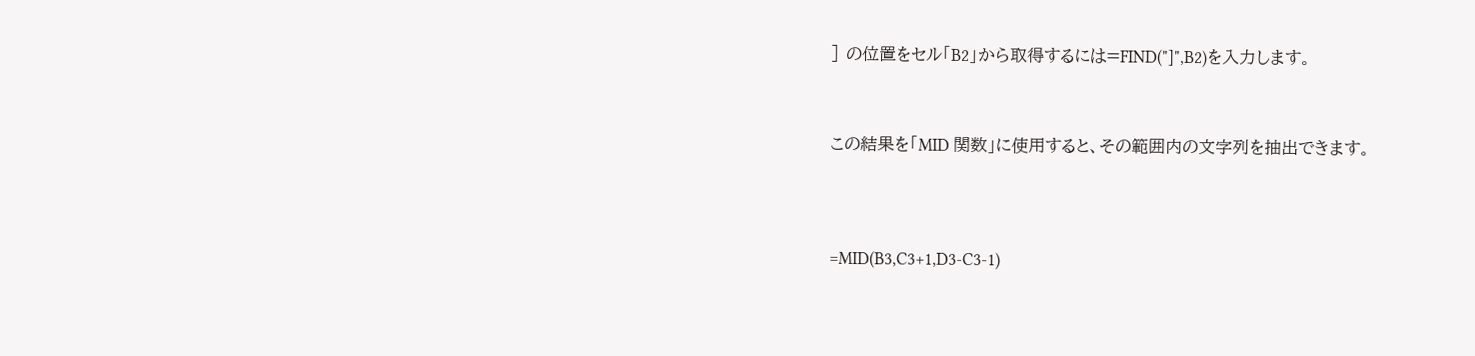] の位置をセル「B2」から取得するには=FIND("]",B2)を入力します。



この結果を「MID 関数」に使用すると、その範囲内の文字列を抽出できます。




=MID(B3,C3+1,D3-C3-1)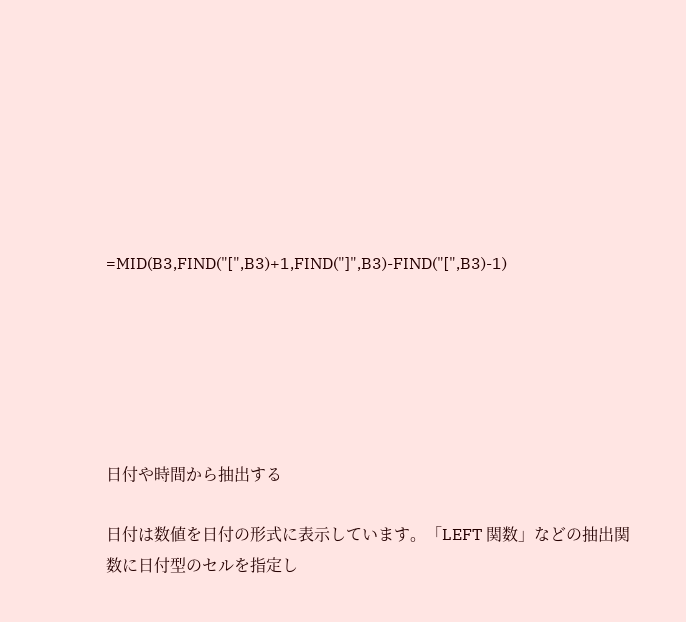=MID(B3,FIND("[",B3)+1,FIND("]",B3)-FIND("[",B3)-1)






日付や時間から抽出する

日付は数値を日付の形式に表示しています。「LEFT 関数」などの抽出関数に日付型のセルを指定し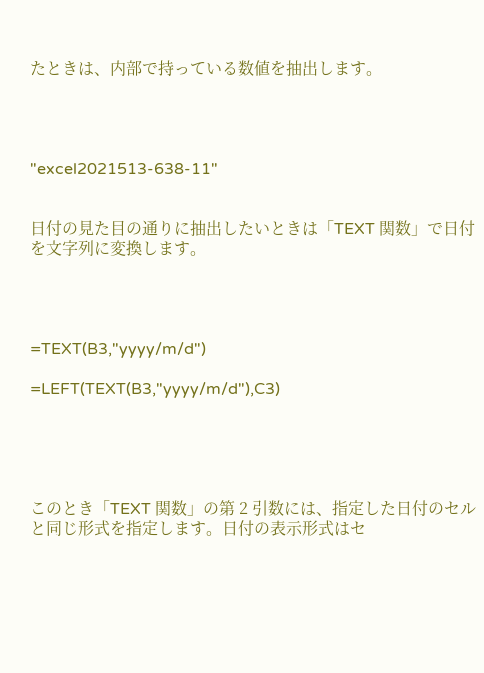たときは、内部で持っている数値を抽出します。




"excel2021513-638-11"


日付の見た目の通りに抽出したいときは「TEXT 関数」で日付を文字列に変換します。




=TEXT(B3,"yyyy/m/d")

=LEFT(TEXT(B3,"yyyy/m/d"),C3)





このとき「TEXT 関数」の第 2 引数には、指定した日付のセルと同じ形式を指定します。日付の表示形式はセ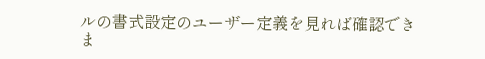ルの書式設定のユーザー定義を見れば確認できま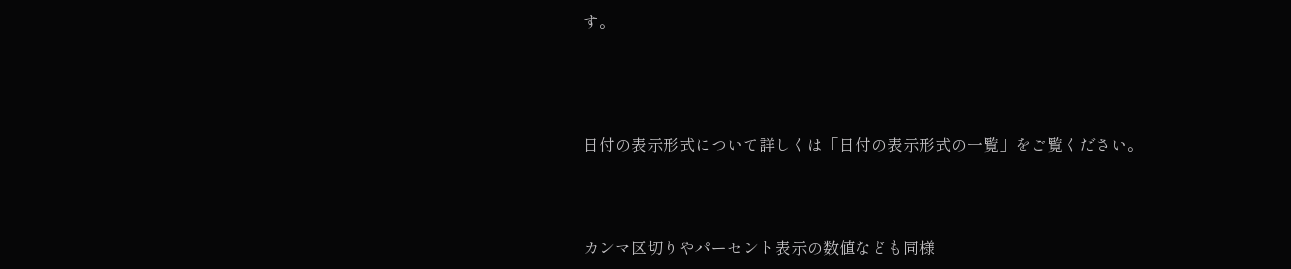す。





日付の表示形式について詳しくは「日付の表示形式の一覧」をご覧ください。




カンマ区切りやパーセント表示の数値なども同様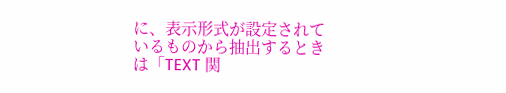に、表示形式が設定されているものから抽出するときは「TEXT 関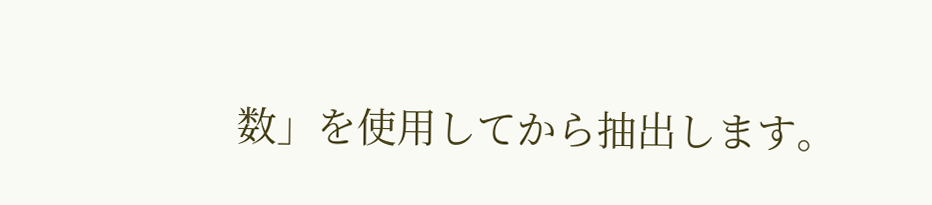数」を使用してから抽出します。